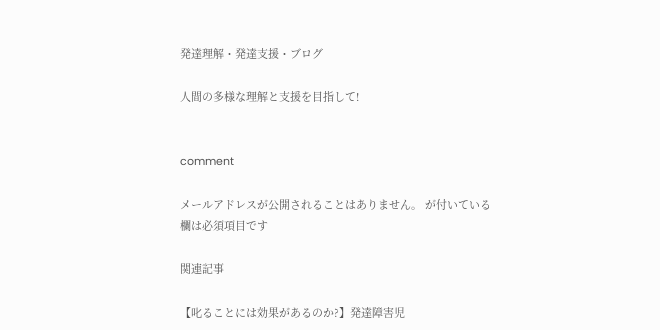発達理解・発達支援・ブログ

人間の多様な理解と支援を目指して!


comment

メールアドレスが公開されることはありません。 が付いている欄は必須項目です

関連記事

【叱ることには効果があるのか?】発達障害児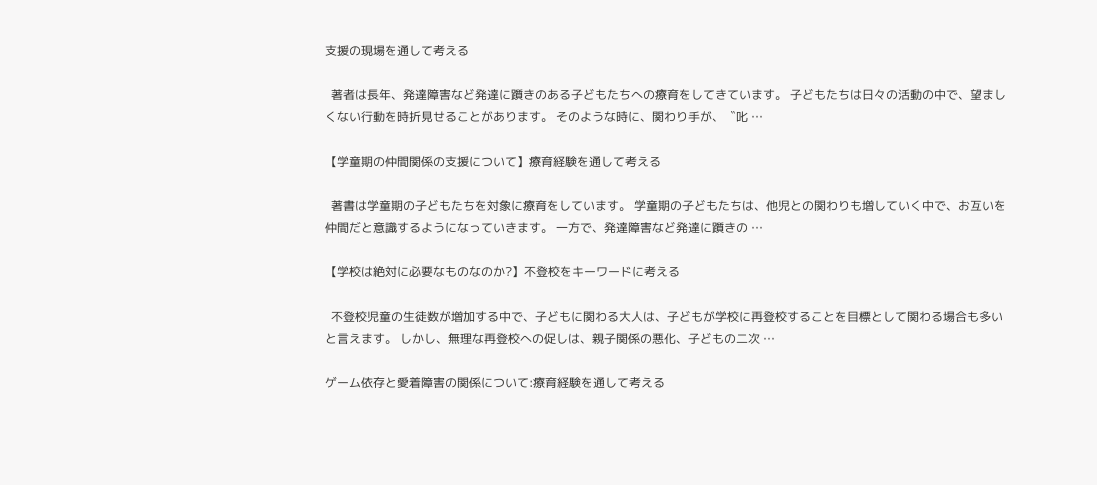支援の現場を通して考える

  著者は長年、発達障害など発達に躓きのある子どもたちへの療育をしてきています。 子どもたちは日々の活動の中で、望ましくない行動を時折見せることがあります。 そのような時に、関わり手が、〝叱 …

【学童期の仲間関係の支援について】療育経験を通して考える

  著書は学童期の子どもたちを対象に療育をしています。 学童期の子どもたちは、他児との関わりも増していく中で、お互いを仲間だと意識するようになっていきます。 一方で、発達障害など発達に躓きの …

【学校は絶対に必要なものなのか?】不登校をキーワードに考える

  不登校児童の生徒数が増加する中で、子どもに関わる大人は、子どもが学校に再登校することを目標として関わる場合も多いと言えます。 しかし、無理な再登校への促しは、親子関係の悪化、子どもの二次 …

ゲーム依存と愛着障害の関係について:療育経験を通して考える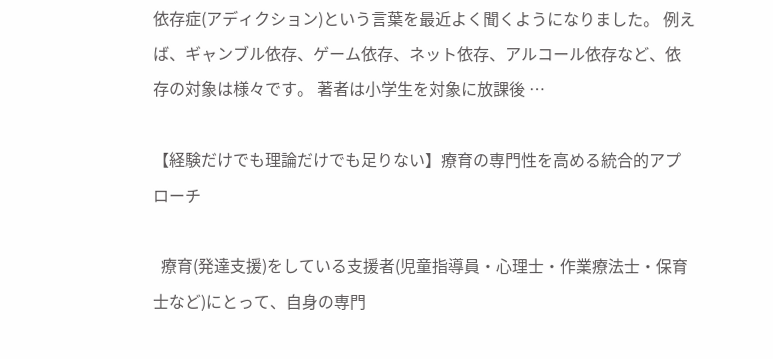依存症(アディクション)という言葉を最近よく聞くようになりました。 例えば、ギャンブル依存、ゲーム依存、ネット依存、アルコール依存など、依存の対象は様々です。 著者は小学生を対象に放課後 …

【経験だけでも理論だけでも足りない】療育の専門性を高める統合的アプローチ

  療育(発達支援)をしている支援者(児童指導員・心理士・作業療法士・保育士など)にとって、自身の専門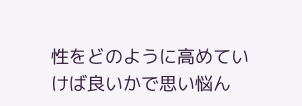性をどのように高めていけば良いかで思い悩ん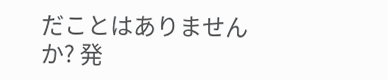だことはありませんか? 発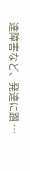達障害など、発達に躓 …